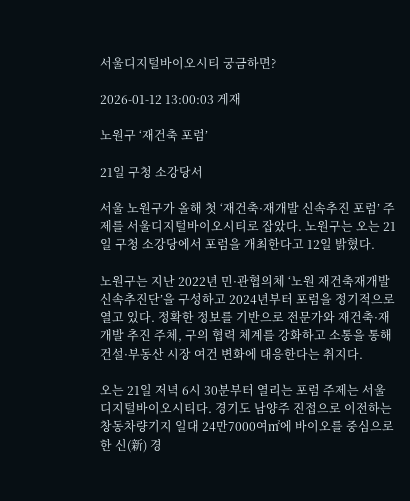서울디지털바이오시티 궁금하면?

2026-01-12 13:00:03 게재

노원구 ‘재건축 포럼’

21일 구청 소강당서

서울 노원구가 올해 첫 ‘재건축·재개발 신속추진 포럼’ 주제를 서울디지털바이오시티로 잡았다. 노원구는 오는 21일 구청 소강당에서 포럼을 개최한다고 12일 밝혔다.

노원구는 지난 2022년 민·관협의체 ‘노원 재건축재개발 신속추진단’을 구성하고 2024년부터 포럼을 정기적으로 열고 있다. 정확한 정보를 기반으로 전문가와 재건축·재개발 추진 주체, 구의 협력 체계를 강화하고 소통을 통해 건설·부동산 시장 여건 변화에 대응한다는 취지다.

오는 21일 저녁 6시 30분부터 열리는 포럼 주제는 서울디지털바이오시티다. 경기도 남양주 진접으로 이전하는 창동차량기지 일대 24만7000여㎡에 바이오를 중심으로 한 신(新) 경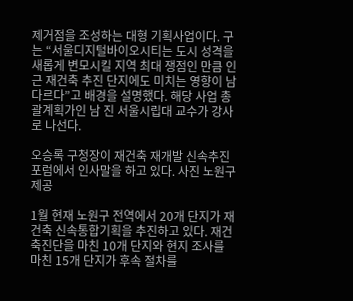제거점을 조성하는 대형 기획사업이다. 구는 “서울디지털바이오시티는 도시 성격을 새롭게 변모시킬 지역 최대 쟁점인 만큼 인근 재건축 추진 단지에도 미치는 영향이 남다르다”고 배경을 설명했다. 해당 사업 총괄계획가인 남 진 서울시립대 교수가 강사로 나선다.

오승록 구청장이 재건축 재개발 신속추진 포럼에서 인사말을 하고 있다. 사진 노원구 제공

1월 현재 노원구 전역에서 20개 단지가 재건축 신속통합기획을 추진하고 있다. 재건축진단을 마친 10개 단지와 현지 조사를 마친 15개 단지가 후속 절차를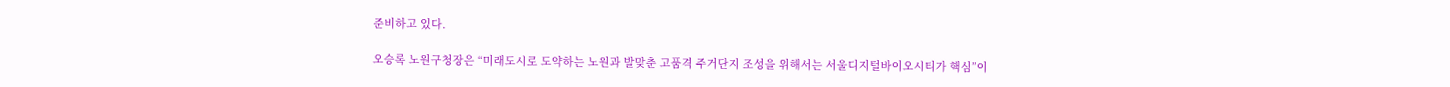준비하고 있다.

오승록 노원구청장은 “미래도시로 도약하는 노원과 발맞춘 고품격 주거단지 조성을 위해서는 서울디지털바이오시티가 핵심”이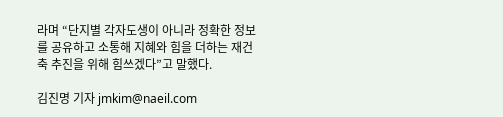라며 “단지별 각자도생이 아니라 정확한 정보를 공유하고 소통해 지혜와 힘을 더하는 재건축 추진을 위해 힘쓰겠다”고 말했다.

김진명 기자 jmkim@naeil.com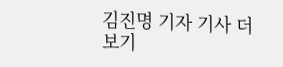김진명 기자 기사 더보기